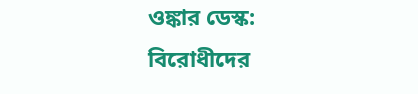ওঙ্কার ডেস্ক: বিরোধীদের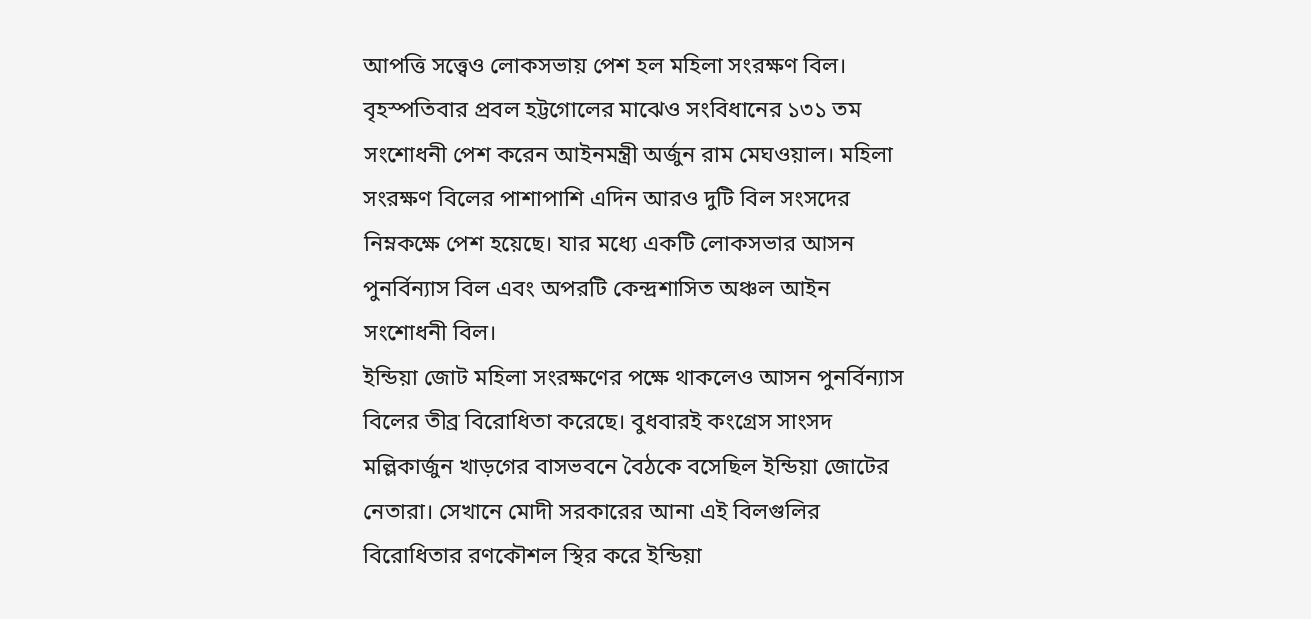আপত্তি সত্ত্বেও লোকসভায় পেশ হল মহিলা সংরক্ষণ বিল। বৃহস্পতিবার প্রবল হট্টগোলের মাঝেও সংবিধানের ১৩১ তম সংশোধনী পেশ করেন আইনমন্ত্রী অর্জুন রাম মেঘওয়াল। মহিলা সংরক্ষণ বিলের পাশাপাশি এদিন আরও দুটি বিল সংসদের নিম্নকক্ষে পেশ হয়েছে। যার মধ্যে একটি লোকসভার আসন পুনর্বিন্যাস বিল এবং অপরটি কেন্দ্রশাসিত অঞ্চল আইন সংশোধনী বিল।
ইন্ডিয়া জোট মহিলা সংরক্ষণের পক্ষে থাকলেও আসন পুনর্বিন্যাস বিলের তীব্র বিরোধিতা করেছে। বুধবারই কংগ্রেস সাংসদ মল্লিকার্জুন খাড়গের বাসভবনে বৈঠকে বসেছিল ইন্ডিয়া জোটের নেতারা। সেখানে মোদী সরকারের আনা এই বিলগুলির বিরোধিতার রণকৌশল স্থির করে ইন্ডিয়া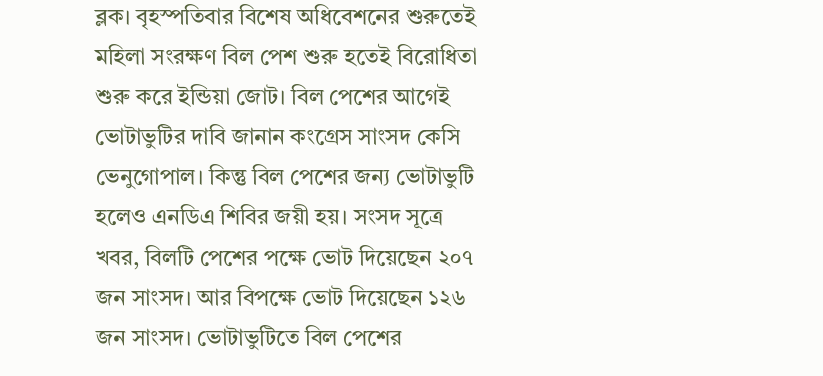ব্লক। বৃহস্পতিবার বিশেষ অধিবেশনের শুরুতেই মহিলা সংরক্ষণ বিল পেশ শুরু হতেই বিরোধিতা শুরু করে ইন্ডিয়া জোট। বিল পেশের আগেই ভোটাভুটির দাবি জানান কংগ্রেস সাংসদ কেসি ভেনুগোপাল। কিন্তু বিল পেশের জন্য ভোটাভুটি হলেও এনডিএ শিবির জয়ী হয়। সংসদ সূত্রে খবর, বিলটি পেশের পক্ষে ভোট দিয়েছেন ২০৭ জন সাংসদ। আর বিপক্ষে ভোট দিয়েছেন ১২৬ জন সাংসদ। ভোটাভুটিতে বিল পেশের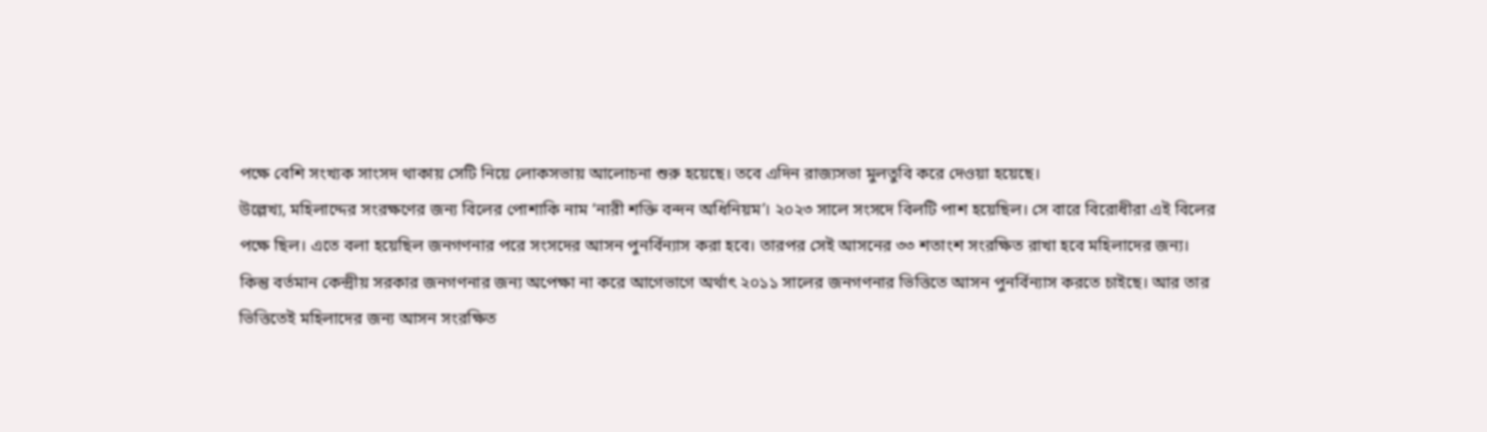পক্ষে বেশি সংখ্যক সাংসদ থাকায় সেটি নিয়ে লোকসভায় আলোচনা শুরু হয়েছে। তবে এদিন রাজ্যসভা মুলতুবি করে দেওয়া হয়েছে।
উল্লেখ্য, মহিলাদ্দের সংরক্ষণের জন্য বিলের পোশাকি নাম ‘নারী শক্তি বন্দন অধিনিয়ম’। ২০২৩ সালে সংসদে বিলটি পাশ হয়েছিল। সে বারে বিরোধীরা এই বিলের পক্ষে ছিল। এতে বলা হয়েছিল জনগণনার পরে সংসদের আসন পুনর্বিন্যাস করা হবে। তারপর সেই আসনের ৩৩ শতাংশ সংরক্ষিত রাখা হবে মহিলাদের জন্য। কিন্তু বর্তমান কেন্দ্রীয় সরকার জনগণনার জন্য অপেক্ষা না করে আগেভাগে অর্থাৎ ২০১১ সালের জনগণনার ভিত্তিতে আসন পুনর্বিন্যাস করতে চাইছে। আর তার ভিত্তিতেই মহিলাদের জন্য আসন সংরক্ষিত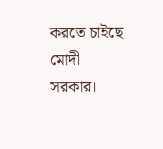করতে চাইছে মোদী সরকার।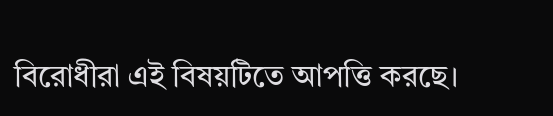বিরোধীরা এই বিষয়টিতে আপত্তি করছে।